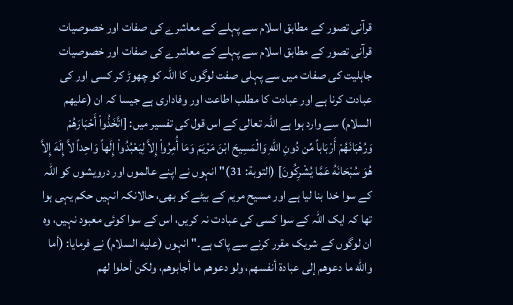قرآنی تصور کے مطابق اسلام سے پہلے کے معاشرے کی صفات اور خصوصیات
قرآنی تصور کے مطابق اسلام سے پہلے کے معاشرے کی صفات اور خصوصیات
جاہلیت کی صفات میں سے پہلی صفت لوگوں کا اللہ کو چھوڑ کر کسی اور کی عبادت کرنا ہے اور عبادت کا مطلب اطاعت اور وفاداری ہے جیسا کہ ان (عليهم السلام) سے وارد ہوا ہے اللہ تعالی کے اس قول کی تفسیر میں: [اتَّخَذُواْ أَحْبَارَهُمْ وَرُهْبَانَهُمْ أَرْبَاباً مِّن دُونِ اللّهِ وَالْمَسِيحَ ابْنَ مَرْيَمَ وَمَا أُمِرُواْ إِلاَّ لِيَعْبُدُواْ إِلَهاً وَاحِداً لاَّ إِلَهَ إِلاَّ هُوَ سُبْحَانَهُ عَمَّا يُشْرِكُونَ] (التوبة: 31)" انہوں نے اپنے عالموں اور درویشوں کو اللہ کے سوا خدا بنا لیا ہے اور مسیح مریم کے بیٹے کو بھی، حالانکہ انہیں حکم یہی ہوا تھا کہ ایک اللہ کے سوا کسی کی عبادت نہ کریں، اس کے سوا کوئی معبود نہیں، وہ ان لوگوں کے شریک مقرر کرنے سے پاک ہے۔" انہوں (عليه السلام) نے فرمایا: (أما والله ما دعوهم إلى عبادة أنفسهم، ولو دعوهم ما أجابوهم، ولكن أحلوا لهم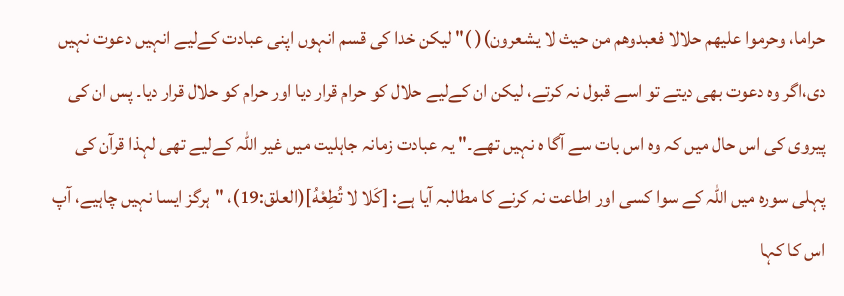حراما، وحرموا عليهم حلالا فعبدوهم من حيث لا يشعرون)( )" لیکن خدا کی قسم انہوں اپنی عبادت کےلیے انہیں دعوت نہیں دی،اگر وہ دعوت بھی دیتے تو اسے قبول نہ کرتے، لیکن ان کےلیے حلال کو حرام قرار دیا اور حرام کو حلال قرار دیا۔ پس ان کی پیروی کی اس حال میں کہ وہ اس بات سے آگا ہ نہیں تھے۔" یہ عبادت زمانہ جاہلیت میں غیر اللہ کےلیے تھی لہذا قرآن کی پہلی سورہ میں اللہ کے سوا کسی اور اطاعت نہ کرنے کا مطالبہ آیا ہے: [كَلا لا تُطِعْهُ](العلق:19)، "ہرگز ایسا نہیں چاہیے، آپ اس کا کہا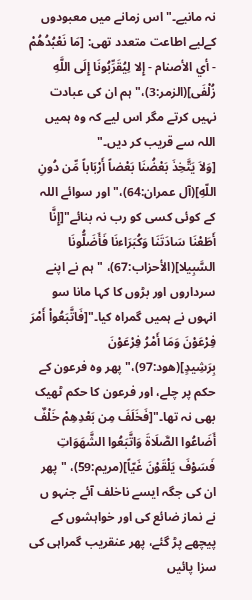نہ مانیے۔" اس زمانے میں معبودوں کےلیے اطاعت متعدد تھی: [مَا نَعْبُدُهُمْ - أي الأصنام - إِلا لِيُقَرِّبُونَا إِلَى اللَّهِ زُلْفَى](الزمر:3)،" ہم ان کی عبادت نہیں کرتے مگر اس لیے کہ وہ ہمیں اللہ سے قریب کر دیں۔"
[وَلاَ يَتَّخِذَ بَعْضُنَا بَعْضاً أَرْبَاباً مِّن دُونِ اللّهِ](آل عمران:64)،" اور سوائے اللہ کے کوئی کسی کو رب نہ بنائے"[إِنَّا أَطَعْنَا سَادَتَنَا وَكُبَرَاءنَا فَأَضَلُّونَا السَّبِيلا](الأحزاب:67)، "ہم نے اپنے سرداروں اور بڑوں کا کہا مانا سو انہوں نے ہمیں گمراہ کیا۔"[فَاتَّبَعُواْ أَمْرَ فِرْعَوْنَ وَمَا أَمْرُ فِرْعَوْنَ بِرَشِيدٍ](هود:97)،" پھر وہ فرعون کے حکم پر چلے، اور فرعون کا حکم ٹھیک بھی نہ تھا۔"[فَخَلَفَ مِن بَعْدِهِمْ خَلْفٌ أَضَاعُوا الصَّلَاةَ وَاتَّبَعُوا الشَّهَوَاتِ فَسَوْفَ يَلْقَوْنَ غَيّاً](مريم:59)، "پھر ان کی جگہ ایسے ناخلف آئے جنہو ں نے نماز ضائع کی اور خواہشوں کے پیچھے پڑ گئے، پھر عنقریب گمراہی کی سزا پائیں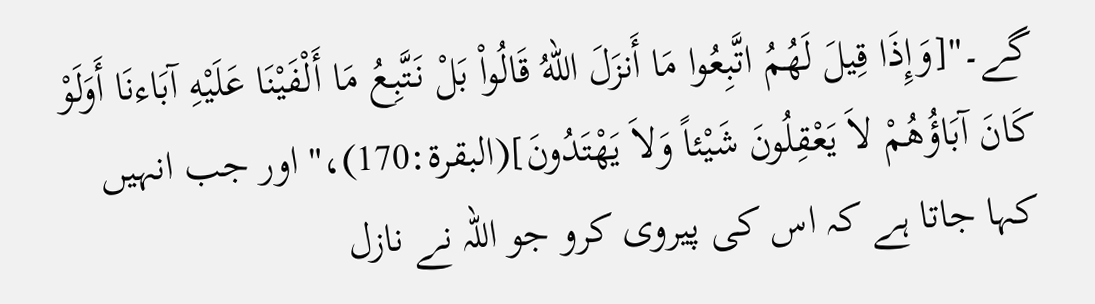گے۔"[وَإِذَا قِيلَ لَهُمُ اتَّبِعُوا مَا أَنزَلَ اللّهُ قَالُواْ بَلْ نَتَّبِعُ مَا أَلْفَيْنَا عَلَيْهِ آبَاءنَا أَوَلَوْ كَانَ آبَاؤُهُمْ لاَ يَعْقِلُونَ شَيْئاً وَلاَ يَهْتَدُونَ](البقرة:170)،" اور جب انہیں کہا جاتا ہے کہ اس کی پیروی کرو جو اللہ نے نازل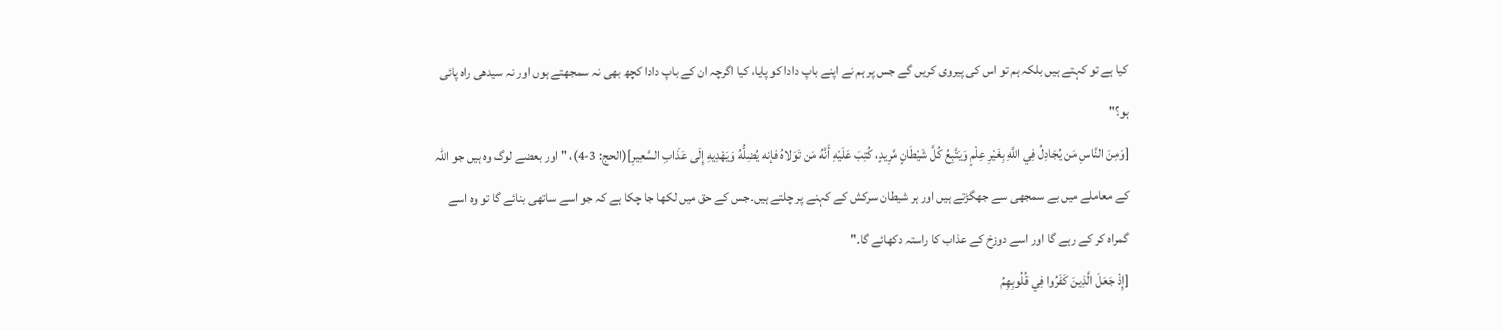کیا ہے تو کہتے ہیں بلکہ ہم تو اس کی پیروی کریں گے جس پر ہم نے اپنے باپ دادا کو پایا، کیا اگرچہ ان کے باپ دادا کچھ بھی نہ سمجھتے ہوں اور نہ سیدھی راہ پائی ہو؟"
[وَمِنَ النَّاسِ مَن يُجَادِلُ فِي اللَّهِ بِغَيْرِ عِلْمٍ وَيَتَّبِعُ كُلَّ شَيْطَانٍ مَّرِيدٍ، كُتِبَ عَلَيْهِ أَنَّهُ مَن تَوَلاهُ فإنه يُضِلُّهُ وَيَهْدِيهِ إِلَى عَذَابِ السَّعِيرِ](الحج: 3-4)، " اور بعضے لوگ وہ ہیں جو اللہ کے معاملے میں بے سمجھی سے جھگڑتے ہیں اور ہر شیطان سرکش کے کہنے پر چلتے ہیں۔جس کے حق میں لکھا جا چکا ہے کہ جو اسے ساتھی بنائے گا تو وہ اسے گمراہ کر کے رہے گا اور اسے دوزخ کے عذاب کا راستہ دکھائے گا۔"
[إِذْ جَعَلَ الَّذِينَ كَفَرُوا فِي قُلُوبِهِمُ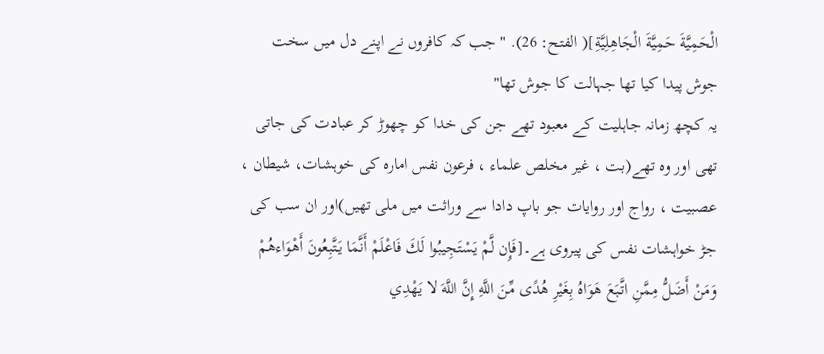الْحَمِيَّةَ حَمِيَّةَ الْجَاهِلِيَّةِ]( الفتح: 26). " جب کہ کافروں نے اپنے دل میں سخت جوش پیدا کیا تھا جہالت کا جوش تھا"
یہ کچھ زمانہ جاہلیت کے معبود تھے جن کی خدا کو چھوڑ کر عبادت کی جاتی تھی اور وہ تھے(بت ، غیر مخلص علماء ، فرعون نفس امارہ کی خوہشات، شیطان ، عصبیت ، رواج اور روایات جو باپ دادا سے وراثت میں ملی تھیں)اور ان سب کی جڑ خواہشات نفس کی پیروی ہے۔[فَإِن لَّمْ يَسْتَجِيبُوا لَكَ فَاعْلَمْ أَنَّمَا يَتَّبِعُونَ أَهْوَاءهُمْ وَمَنْ أَضَلُّ مِمَّنِ اتَّبَعَ هَوَاهُ بِغَيْرِ هُدًى مِّنَ اللَّهِ إِنَّ اللَّهَ لا يَهْدِي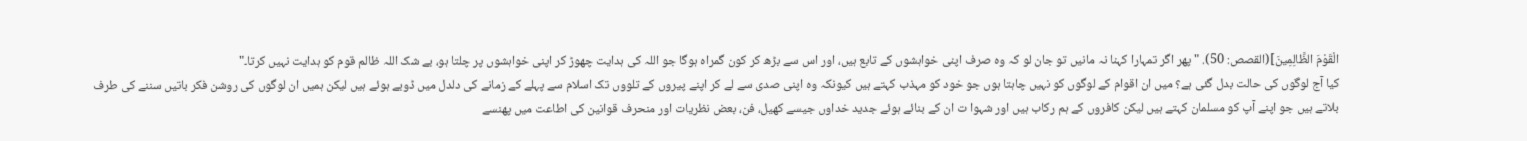الْقَوْمَ الظَّالِمِينَ](القصص: 50). " پھر اگر تمہارا کہنا نہ مانیں تو جان لو کہ وہ صرف اپنی خواہشوں کے تابع ہیں، اور اس سے بڑھ کر کون گمراہ ہوگا جو اللہ کی ہدایت چھوڑ کر اپنی خواہشوں پر چلتا ہو، بے شک اللہ ظالم قوم کو ہدایت نہیں کرتا۔"
کیا آج لوگوں کی حالت بدل گئی ہے؟ میں ان اقوام کے لوگوں کو نہیں چاہتا ہوں جو خود کو مہذب کہتے ہیں کیونکہ وہ اپنی صدی سے لے کر اپنے پیروں کے تلووں تک اسلام سے پہلے کے زمانے کی دلدل میں ڈوبے ہوئے ہیں لیکن ہمیں ان لوگوں کی روشن فکر باتیں سننے کی طرف بلاتے ہیں جو اپنے آپ کو مسلمان کہتے ہیں لیکن کافروں کے ہم رکاب ہیں اور شہوا ت ان کے بنائے ہوئے جدید خداوں جیسے کھیل، فن، بعض نظریات اور منحرف قوانین کی اطاعت میں پھنسے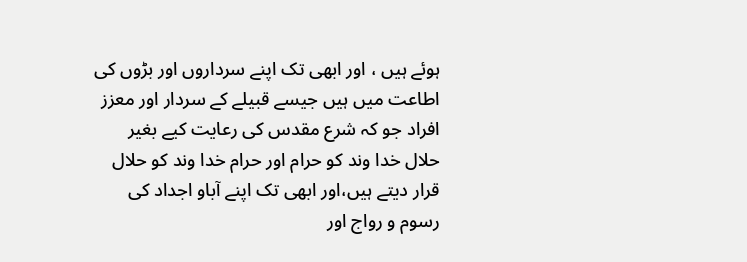ہوئے ہیں ، اور ابھی تک اپنے سرداروں اور بڑوں کی اطاعت میں ہیں جیسے قبیلے کے سردار اور معزز افراد جو کہ شرع مقدس کی رعایت کیے بغیر حلال خدا وند کو حرام اور حرام خدا وند کو حلال قرار دیتے ہیں،اور ابھی تک اپنے آباو اجداد کی رسوم و رواج اور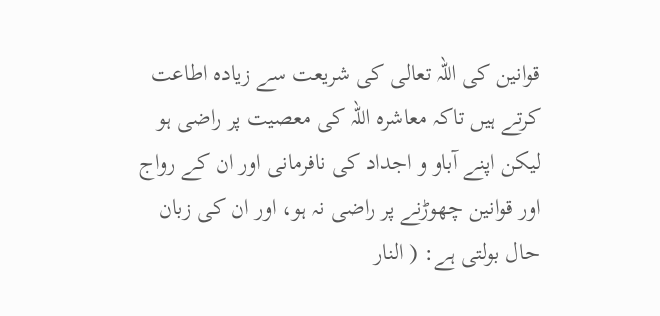قوانین کی اللہ تعالی کی شریعت سے زیادہ اطاعت کرتے ہیں تاکہ معاشرہ اللہ کی معصیت پر راضی ہو لیکن اپنے آباو و اجداد کی نافرمانی اور ان کے رواج اور قوانین چھوڑنے پر راضی نہ ہو، اور ان کی زبان حال بولتی ہے: ( النار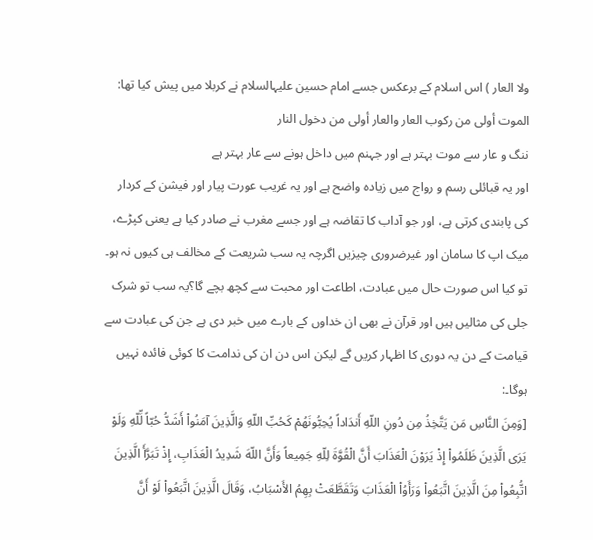ولا العار ) اس اسلام کے برعکس جسے امام حسین علیہالسلام نے کربلا میں پیش کیا تھا:
الموت أولى من ركوب العار والعار أولى من دخول النار
ننگ و عار سے موت بہتر ہے اور جہنم میں داخل ہونے سے عار بہتر ہے
اور یہ قبائلی رسم و رواج میں زیادہ واضح ہے اور یہ غریب عورت پیار اور فیشن کے کردار کی پابندی کرتی ہے، اور جو آداب کا تقاضہ ہے اور جسے مغرب نے صادر کیا ہے یعنی کپڑے، میک اپ کا سامان اور غیرضروری چیزیں اگرچہ یہ سب شریعت کے مخالف ہی کیوں نہ ہو۔ تو کیا اس صورت حال میں عبادت، اطاعت اور محبت سے کچھ بچے گا؟یہ سب تو شرک جلی کی مثالیں ہیں اور قرآن نے بھی ان خداوں کے بارے میں خبر دی ہے جن کی عبادت سے قیامت کے دن یہ دوری کا اظہار کریں گے لیکن اس دن ان کی ندامت کا کوئی فائدہ نہیں ہوگا۔:
[وَمِنَ النَّاسِ مَن يَتَّخِذُ مِن دُونِ اللّهِ أَندَاداً يُحِبُّونَهُمْ كَحُبِّ اللّهِ وَالَّذِينَ آمَنُواْ أَشَدُّ حُبّاً لِّلّهِ وَلَوْ يَرَى الَّذِينَ ظَلَمُواْ إِذْ يَرَوْنَ الْعَذَابَ أَنَّ الْقُوَّةَ لِلّهِ جَمِيعاً وَأَنَّ اللّهَ شَدِيدُ الْعَذَابِ، إِذْ تَبَرَّأَ الَّذِينَ اتُّبِعُواْ مِنَ الَّذِينَ اتَّبَعُواْ وَرَأَوُاْ الْعَذَابَ وَتَقَطَّعَتْ بِهِمُ الأَسْبَابُ، وَقَالَ الَّذِينَ اتَّبَعُواْ لَوْ أَنَّ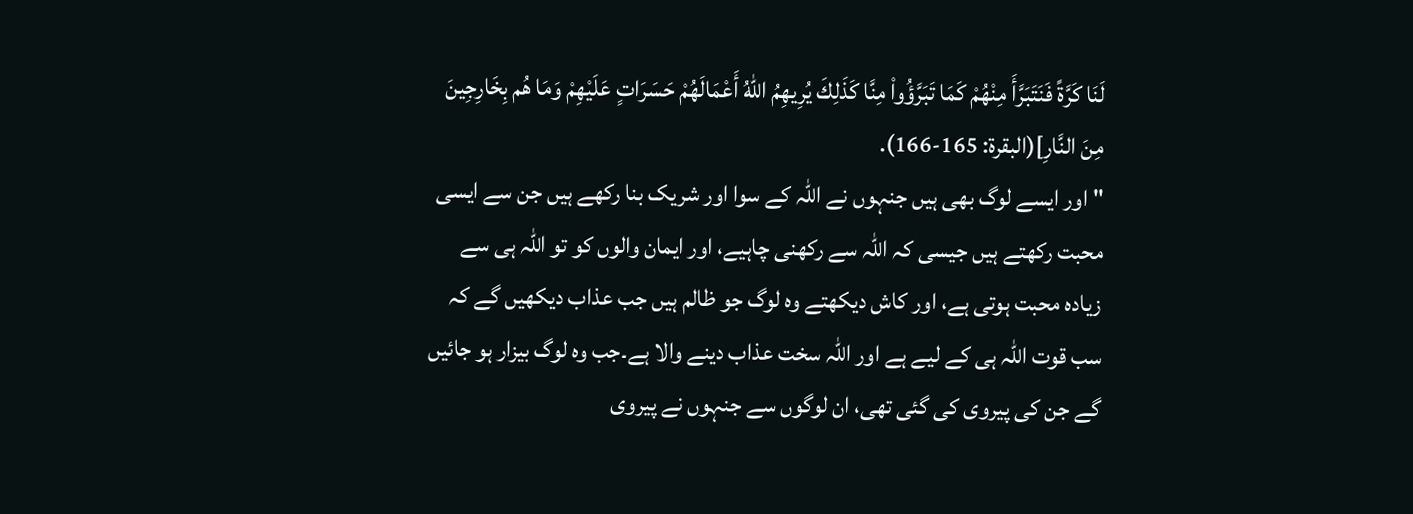لَنَا كَرَّةً فَنَتَبَرَّأَ مِنْهُمْ كَمَا تَبَرَّؤُواْ مِنَّا كَذَلِكَ يُرِيهِمُ اللّهُ أَعْمَالَهُمْ حَسَرَاتٍ عَلَيْهِمْ وَمَا هُم بِخَارِجِينَ مِنَ النَّارِ](البقرة: 165-166).
" اور ایسے لوگ بھی ہیں جنہوں نے اللہ کے سوا اور شریک بنا رکھے ہیں جن سے ایسی محبت رکھتے ہیں جیسی کہ اللہ سے رکھنی چاہیے، اور ایمان والوں کو تو اللہ ہی سے زیادہ محبت ہوتی ہے، اور کاش دیکھتے وہ لوگ جو ظالم ہیں جب عذاب دیکھیں گے کہ سب قوت اللہ ہی کے لیے ہے اور اللہ سخت عذاب دینے والا ہے۔جب وہ لوگ بیزار ہو جائیں گے جن کی پیروی کی گئی تھی، ان لوگوں سے جنہوں نے پیروی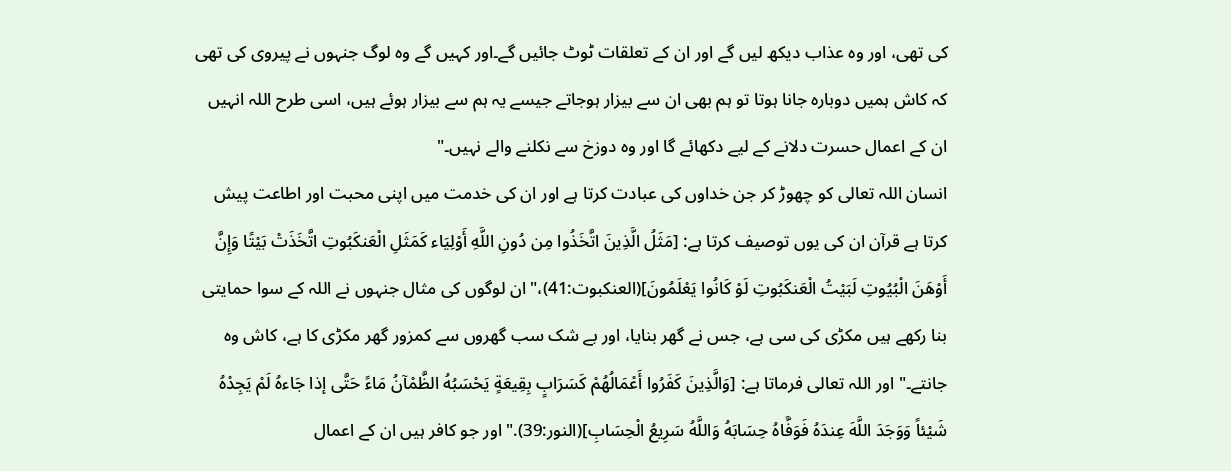کی تھی، اور وہ عذاب دیکھ لیں گے اور ان کے تعلقات ٹوٹ جائیں گے۔اور کہیں گے وہ لوگ جنہوں نے پیروی کی تھی کہ کاش ہمیں دوبارہ جانا ہوتا تو ہم بھی ان سے بیزار ہوجاتے جیسے یہ ہم سے بیزار ہوئے ہیں، اسی طرح اللہ انہیں ان کے اعمال حسرت دلانے کے لیے دکھائے گا اور وہ دوزخ سے نکلنے والے نہیں۔"
انسان اللہ تعالی کو چھوڑ کر جن خداوں کی عبادت کرتا ہے اور ان کی خدمت میں اپنی محبت اور اطاعت پیش کرتا ہے قرآن ان کی یوں توصیف کرتا ہے: [مَثَلُ الَّذِينَ اتَّخَذُوا مِن دُونِ اللَّهِ أَوْلِيَاء كَمَثَلِ الْعَنكَبُوتِ اتَّخَذَتْ بَيْتًا وَإِنَّ أَوْهَنَ الْبُيُوتِ لَبَيْتُ الْعَنكَبُوتِ لَوْ كَانُوا يَعْلَمُونَ](العنكبوت:41)،" ان لوگوں کی مثال جنہوں نے اللہ کے سوا حمایتی بنا رکھے ہیں مکڑی کی سی ہے، جس نے گھر بنایا، اور بے شک سب گھروں سے کمزور گھر مکڑی کا ہے، کاش وہ جانتے۔" اور اللہ تعالی فرماتا ہے: [وَالَّذِينَ كَفَرُوا أَعْمَالُهُمْ كَسَرَابٍ بِقِيعَةٍ يَحْسَبُهُ الظَّمْآنُ مَاءً حَتَّى إذا جَاءهُ لَمْ يَجِدْهُ شَيْئاً وَوَجَدَ اللَّهَ عِندَهُ فَوَفَّاهُ حِسَابَهُ وَاللَّهُ سَرِيعُ الْحِسَابِ](النور:39)." اور جو کافر ہیں ان کے اعمال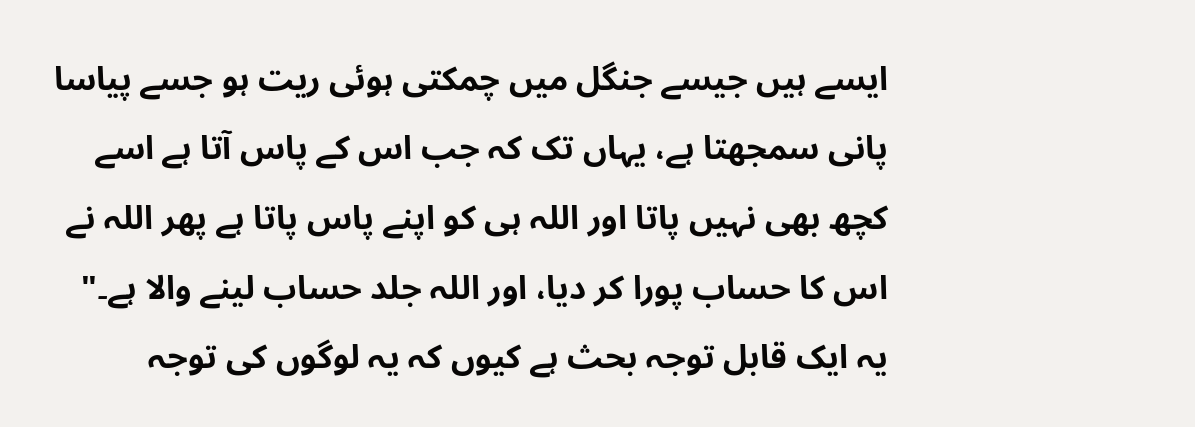ایسے ہیں جیسے جنگل میں چمکتی ہوئی ریت ہو جسے پیاسا پانی سمجھتا ہے، یہاں تک کہ جب اس کے پاس آتا ہے اسے کچھ بھی نہیں پاتا اور اللہ ہی کو اپنے پاس پاتا ہے پھر اللہ نے اس کا حساب پورا کر دیا، اور اللہ جلد حساب لینے والا ہے۔"
یہ ایک قابل توجہ بحث ہے کیوں کہ یہ لوگوں کی توجہ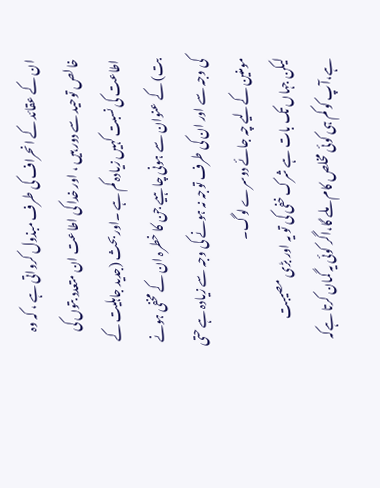ان کے عقائد کے انحراف کی طرف مبذول کرواتی ہے ، کہ وہ خالص توحید سے دور ہیں ، اور خدا کی اطاعت ان متعدد بتوں کی اطاعت کی نسبت کہیں زیادہ کم ہے ۔اور بحث (جدید جاہلیت کے بت) کے عنوان سے ہونی چاہیے جن کا خطرہ ان کے مخفی ہونے کی وجہ سے اور ان کی طرف توجہ نہ ہونے کی وجہ سے زیادہ ہے حتی مومنین کےلیے چہ جائے دوسرے لوگ۔
لیکن جہاں تک بات ہے شرک خفی کی تو یہ اور بڑی مصیبت ہے،آپ کو کم ہی کوئی مخلص کام ملے گا،اگر کوئی یہ گمان کرتا ہےکہ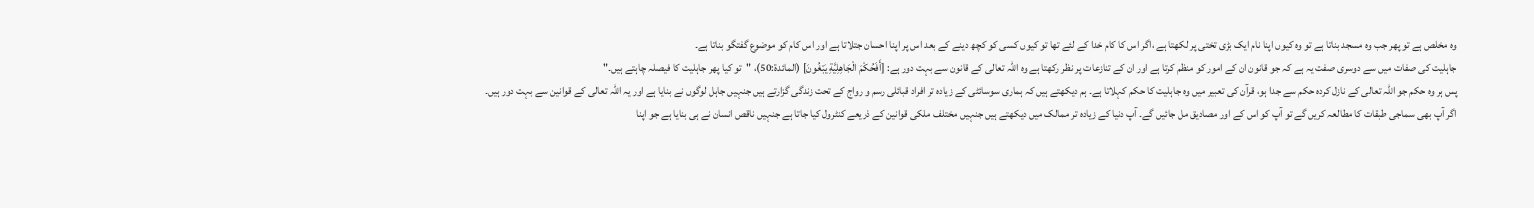وہ مخلص ہے تو پھر جب وہ مسجد بناتا ہے تو وہ کیوں اپنا نام ایک بڑی تختی پر لکھتا ہے ،اگر اس کا کام خدا کے لئے تھا تو کیوں کسی کو کچھ دینے کے بعد اس پر اپنا احسان جتلاتا ہے اور اس کام کو موضوع گفتگو بناتا ہے۔
جاہلیت کی صفات میں سے دوسری صفت یہ ہے کہ جو قانون ان کے امور کو منظم کرتا ہے اور ان کے تنازعات پر نظر رکھتا ہے وہ اللہ تعالی کے قانون سے بہت دور ہے: [أَفَحُكْمَ الْجَاهِلِيَّةِ يَبْغُونَ] (المائدة:50)، "تو کیا پھر جاہلیت کا فیصلہ چاہتے ہیں۔"
پس ہر وہ حکم جو اللہ تعالی کے نازل کردہ حکم سے جدا ہو، قرآن کی تعبیر میں وہ جاہلیت کا حکم کہلاتا ہے۔ ہم دیکھتے ہیں کہ ہماری سوسائٹی کے زیادہ تر افراد قبائلی رسم و رواج کے تحت زندگی گزارتے ہیں جنہیں جاہل لوگوں نے بنایا ہے اور یہ اللہ تعالی کے قوانین سے بہت دور ہیں۔
اگر آپ بھی سماجی طبقات کا مطالعہ کریں گے تو آپ کو اس کے اور مصادیق مل جائیں گے۔ آپ دنیا کے زیادہ تر ممالک میں دیکھتے ہیں جنہیں مختلف ملکی قوانین کے ذریعے کنٹرول کیا جاتا ہے جنہیں ناقص انسان نے ہی بنایا ہے جو اپنا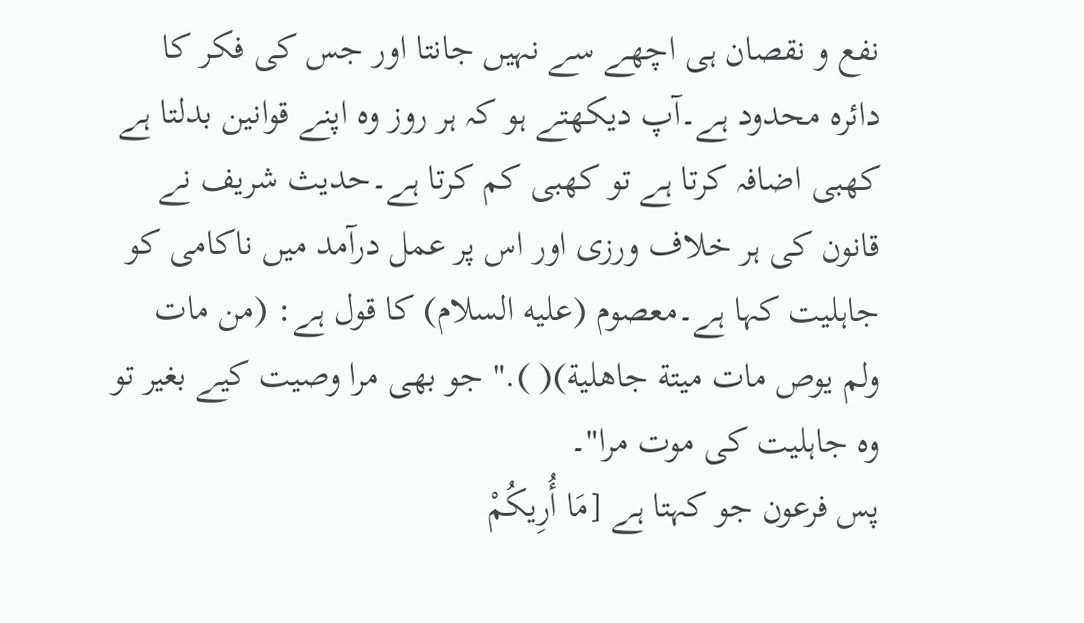نفع و نقصان ہی اچھے سے نہیں جانتا اور جس کی فکر کا دائرہ محدود ہے۔آپ دیکھتے ہو کہ ہر روز وہ اپنے قوانین بدلتا ہے کھبی اضافہ کرتا ہے تو کھبی کم کرتا ہے۔حدیث شریف نے قانون کی ہر خلاف ورزی اور اس پر عمل درآمد میں ناکامی کو جاہلیت کہا ہے۔معصوم (عليه السلام) کا قول ہے: (من مات ولم يوص مات ميتة جاهلية)( )." جو بھی مرا وصیت کیے بغیر تو وہ جاہلیت کی موت مرا"۔
پس فرعون جو کہتا ہے [مَا أُرِيكُمْ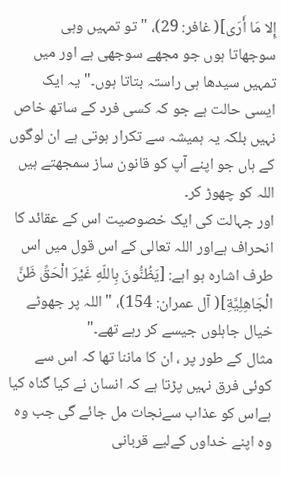إِلا مَا أَرَى]( غافر: 29)، " تو تمہیں وہی سوجھاتا ہوں جو مجھے سوجھی ہے اور میں تمہیں سیدھا ہی راستہ بتاتا ہوں۔"یہ ایک ایسی حالت ہے جو کہ کسی فرد کے ساتھ خاص نہیں بلکہ یہ ہمیشہ سے تکرار ہوتی ہے ان لوگوں کے ہاں جو اپنے آپ کو قانون ساز سمجھتے ہیں اللہ کو چھوڑ کر۔
اور جہالت کی ایک خصوصیت اس کے عقائد کا انحراف ہےاور اللہ تعالی کے اس قول میں اس طرف اشارہ ہو اہے: [يَظُنُّونَ بِاللّهِ غَيْرَ الْحَقِّ ظَنَّ الْجَاهِلِيَّةِ]( آل عمران: 154)، " اللہ پر جھوٹے خیال جاہلوں جیسے کر رہے تھے۔"
مثال کے طور پر ، ان کا ماننا تھا کہ اس سے کوئی فرق نہیں پڑتا ہے کہ انسان نے کیا گناہ کیا ہےاس کو عذاب سےنجات مل جائے گی جب وہ وہ اپنے خداوں کےلیے قربانی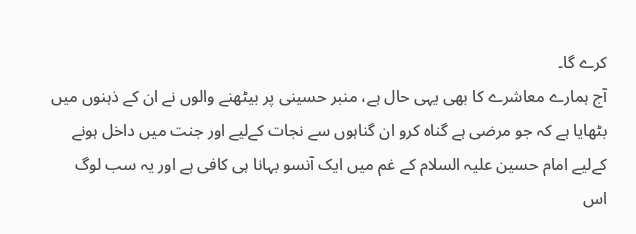کرے گا۔
آج ہمارے معاشرے کا بھی یہی حال ہے، منبر حسینی پر بیٹھنے والوں نے ان کے ذہنوں میں بٹھایا ہے کہ جو مرضی ہے گناہ کرو ان گناہوں سے نجات کےلیے اور جنت میں داخل ہونے کےلیے امام حسین علیہ السلام کے غم میں ایک آنسو بہانا ہی کافی ہے اور یہ سب لوگ اس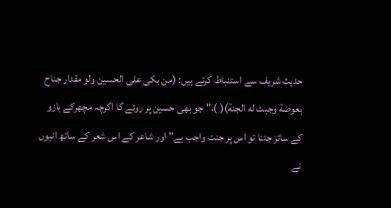حدیث شریف سے استنباط کرتے ہیں: (من بكى على الحسين ولو مقدار جناح بعوضة وجبت له الجنة)( )،" جو بھی حسین پر روئے گا اگرچہ مچھرکے بازو کے سائز جتنا تو اس پر جنت واجب ہے" اور شاعر کے اس شعر کے ساتھ انیوں نے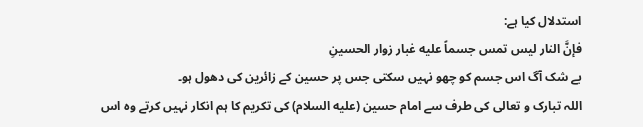استدلال کیا ہے:
فإنَّ النار ليس تمس جسماً عليه غبار زوار الحسينِ
بے شک آگ اس جسم کو چھو نہیں سکتی جس پر حسین کے زائرین کی دھول ہو۔
اللہ تبارک و تعالی کی طرف سے امام حسین (عليه السلام) کی تکریم کا ہم انکار نہیں کرتے وہ اس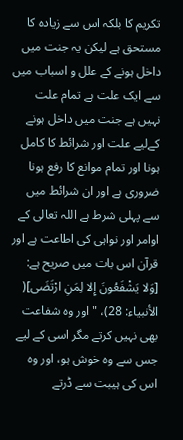تکریم کا بلکہ اس سے زیادہ کا مستحق ہے لیکن یہ جنت میں داخل ہونے کے علل و اسباب میں سے ایک علت ہے تمام علت نہیں ہے جنت میں داخل ہونے کےلیے علت اور شرائط کا کامل ہونا اور تمام موانع کا رفع ہونا ضروری ہے اور ان شرائط میں سے پہلی شرط ہے اللہ تعالی کے اوامر اور نواہی کی اطاعت ہے اور قرآن اس بات میں صریح ہے: [وَلا يَشْفَعُونَ إِلا لِمَنِ ارْتَضَى]( الأنبياء: 28)، "اور وہ شفاعت بھی نہیں کرتے مگر اسی کے لیے جس سے وہ خوش ہو، اور وہ اس کی ہیبت سے ڈرتے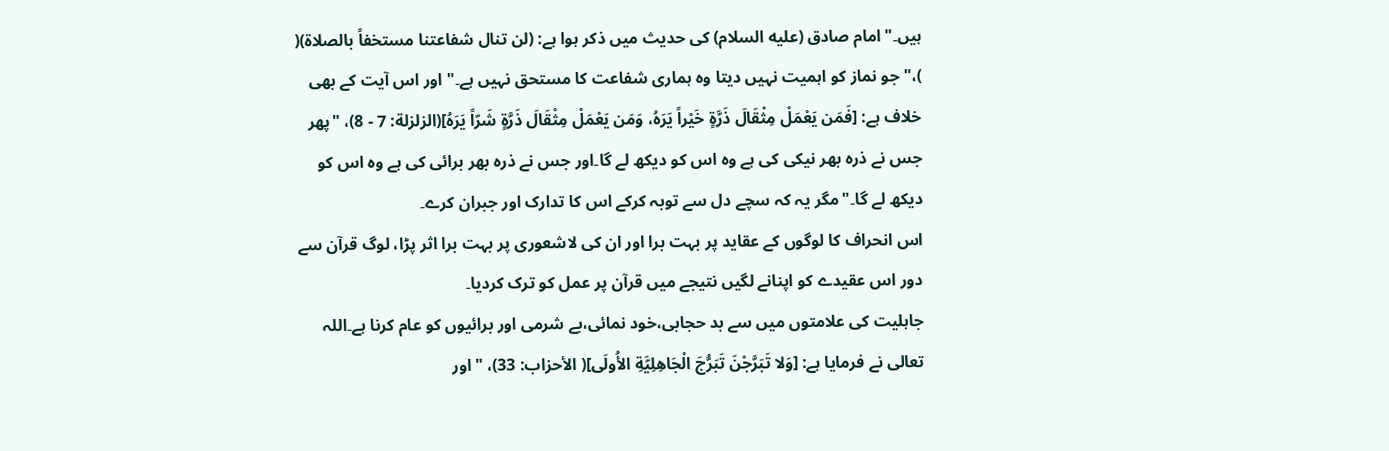ہیں۔"امام صادق (عليه السلام) کی حدیث میں ذکر ہوا ہے: (لن تنال شفاعتنا مستخفاً بالصلاة)( )،" جو نماز کو اہمیت نہیں دیتا وہ ہماری شفاعت کا مستحق نہیں ہے۔" اور اس آیت کے بھی خلاف ہے: [فَمَن يَعْمَلْ مِثْقَالَ ذَرَّةٍ خَيْراً يَرَهُ، وَمَن يَعْمَلْ مِثْقَالَ ذَرَّةٍ شَرّاً يَرَهُ](الزلزلة: 7 - 8)، "پھر جس نے ذرہ بھر نیکی کی ہے وہ اس کو دیکھ لے گا۔اور جس نے ذرہ بھر برائی کی ہے وہ اس کو دیکھ لے گا۔"مگر یہ کہ سچے دل سے توبہ کرکے اس کا تدارک اور جبران کرے۔
اس انحراف کا لوگوں کے عقاید پر بہت برا اور ان کی لاشعوری پر بہت برا اثر پڑا، لوگ قرآن سے دور اس عقیدے کو اپنانے لگیں نتیجے میں قرآن پر عمل کو ترک کردیا۔
جاہلیت کی علامتوں میں سے بد حجابی،خود نمائی،بے شرمی اور برائیوں کو عام کرنا ہے۔اللہ تعالی نے فرمایا ہے: [وَلا تَبَرَّجْنَ تَبَرُّجَ الْجَاهِلِيَّةِ الأُولَى]( الأحزاب: 33)، "اور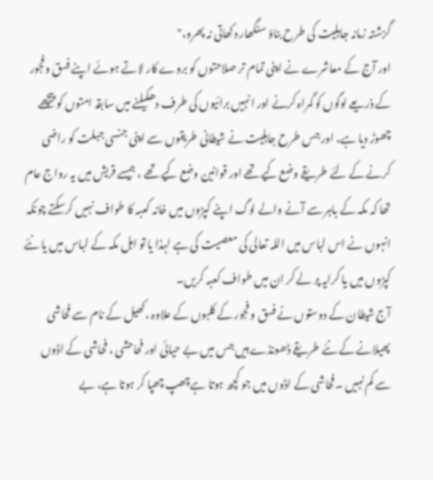گزشتہ زمانہ جاہلیت کی طرح بناؤ سنگھار دکھاتی نہ پھرو،"
اور آج کے معاشرے نے اپنی تمام تر صلاحتوں کو بروے کار لاتے ہوئے اپنے فسق وفجور کے ذریعے لوگوں کو گمراہ کرنے اور انہیں برائیوں کی طرف دھکیلنے میں سابقہ امتوں کو پیچھے چھوڑ دیا ہے، اور جس طرح جاہلیت نے شیطانی طریقوں سے اپنی جنسی جبلت کو راضی کرنے کے لئے طریقے وضع کیے تھے اور قوانین وضع کیے تھے ، جیسے قریش میں یہ رواج عام تھا کہ مکہ کے باہر سے آنے والے لوگ اپنے کپڑوں میں خانہ کعبہ کا طواف نہیں کرسکتے چونکہ انہوں نے اس لباس میں اللہ تعالی کی معصیت کی ہے لہذا یا تو اہل مکہ کے لباس میں یا نئے کپڑوں میں یا کرایہ پر لے کر ان میں طواف کعبہ کریں۔
آج شیطان کے دوستوں نے فسق و فجور کے کلبوں کے علاوہ ،کھیل کے نام سے فحاشی پھیلانے کے نئے طریقے ڈھونڈے ہیں جس میں بے حیائی اور فحاحشی ، فحاشی کے اڈوں سے کم نہیں ۔فحاشی کے اڈوں میں جو کچھ ہوتا ہےچھپ چھپا کر ہوتا ہے، بے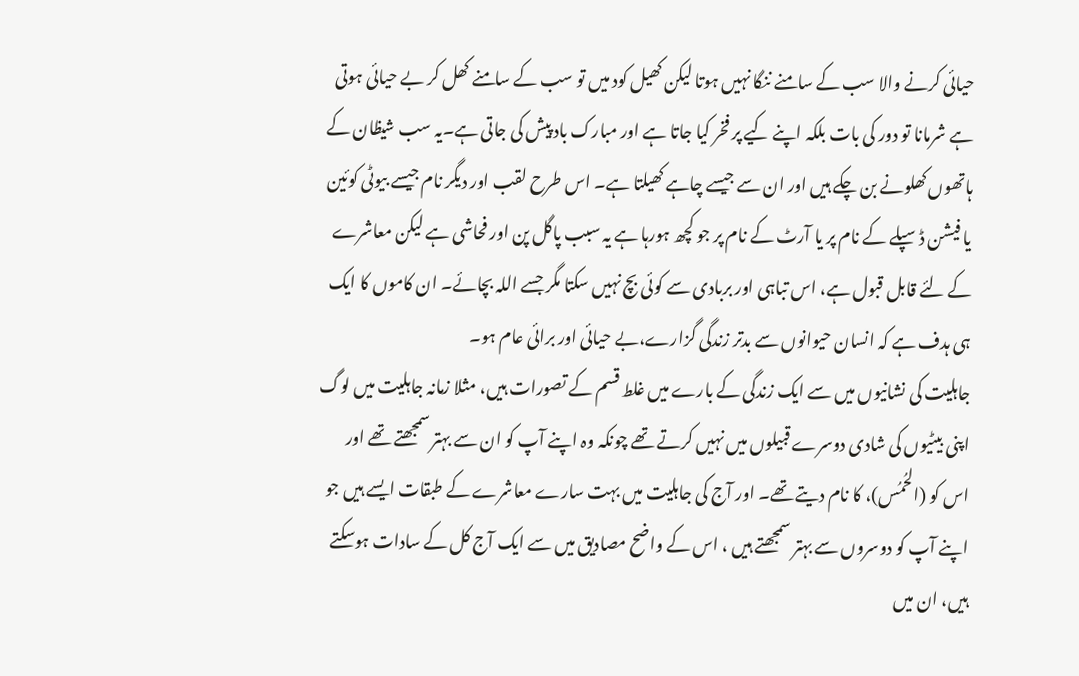حیائی کرنے والا سب کے سامنے ننگا نہیں ہوتا لیکن کھیل کود میں تو سب کے سامنے کھل کر بے حیائی ہوتی ہے شرمانا تو دور کی بات بلکہ اپنے کیے پر فخر کیا جاتا ہے اور مبارک باد پیش کی جاتی ہے۔یہ سب شیظان کے ہاتھوں کھلونے بن چکے ہیں اور ان سے جیسے چاہے کھیلتا ہے۔ اس طرح لقب اور دیگر نام جیسے بیوٹی کوئین یا فیشن ڈسپلے کے نام پر یا آرٹ کے نام پر جو کچھ ہورہا ہے یہ سبب پاگل پن اور فحاشی ہے لیکن معاشرے کے لئے قابل قبول ہے، اس تباہی اور بربادی سے کوئی بچ نہیں سکتا مگر جسے اللہ بچائے۔ ان کاموں کا ایک ہی ہدف ہے کہ انسان حیوانوں سے بدتر زندگی گزارے،بے حیائی اور برائی عام ہو۔
جاہلیت کی نشانیوں میں سے ایک زندگی کے بارے میں غلط قسم کے تصورات ہیں، مثلا زمانہ جاہلیت میں لوگ اپنی بیٹیوں کی شادی دوسرے قبیلوں میں نہیں کرتے تھے چونکہ وہ اپنے آپ کو ان سے بہتر سمجھتے تھے اور اس کو (الحُمُس)، کا نام دیتے تھے۔ اور آج کی جاہلیت میں بہت سارے معاشرے کے طبقات ایسے ہیں جو اپنے آپ کو دوسروں سے بہتر سمجھتے ہیں ، اس کے واضح مصادیق میں سے ایک آج کل کے سادات ہوسکتے ہیں، ان میں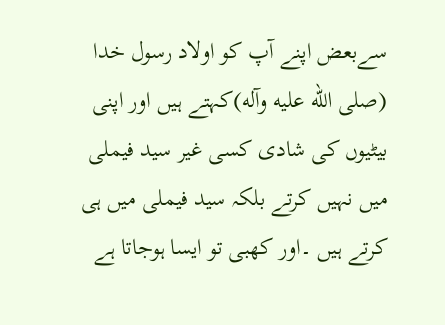سےبعض اپنے آپ کو اولاد رسول خدا (صلى الله عليه وآله)کہتے ہیں اور اپنی بیٹیوں کی شادی کسی غیر سید فیملی میں نہیں کرتے بلکہ سید فیملی میں ہی کرتے ہیں ۔اور کھبی تو ایسا ہوجاتا ہے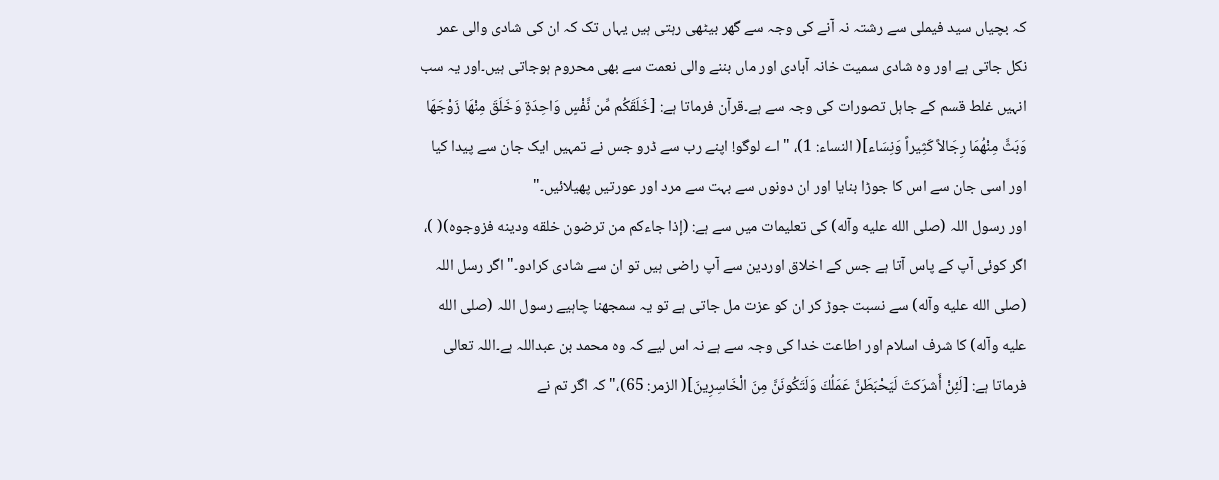کہ بچیاں سید فیملی سے رشتہ نہ آنے کی وجہ سے گھر بیٹھی رہتی ہیں یہاں تک کہ ان کی شادی والی عمر نکل جاتی ہے اور وہ شادی سمیت خانہ آبادی اور ماں بننے والی نعمت سے بھی محروم ہوجاتی ہیں۔اور یہ سب انہیں غلط قسم کے جاہل تصورات کی وجہ سے ہے۔قرآن فرماتا ہے: [خَلَقَكُم مِّن نَّفْسٍ وَاحِدَةٍ وَخَلَقَ مِنْهَا زَوْجَهَا وَبَثَّ مِنْهُمَا رِجَالاً كَثِيراً وَنِسَاء]( النساء: 1)، " اے لوگو! اپنے رب سے ڈرو جس نے تمہیں ایک جان سے پیدا کیا اور اسی جان سے اس کا جوڑا بنایا اور ان دونوں سے بہت سے مرد اور عورتیں پھیلائیں۔"
اور رسول اللہ (صلى الله عليه وآله) کی تعلیمات میں سے ہے: (إذا جاءكم من ترضون خلقه ودينه فزوجوه)( )، اگر کوئی آپ کے پاس آتا ہے جس کے اخلاق اوردین سے آپ راضی ہیں تو ان سے شادی کرادو۔"اگر رسل اللہ (صلى الله عليه وآله) سے نسبت جوڑ کر ان کو عزت مل جاتی ہے تو یہ سمجھنا چاہیے رسول اللہ (صلى الله عليه وآله) کا شرف اسلام اور اطاعت خدا کی وجہ سے ہے نہ اس لیے کہ وہ محمد بن عبداللہ ہے۔اللہ تعالی فرماتا ہے: [لَئِنْ أَشرَكتَ لَيَحْبَطَنَّ عَمَلُكَ وَلَتَكُونَنَّ مِنَ الْخَاسِرِينَ]( الزمر: 65)،" کہ اگر تم نے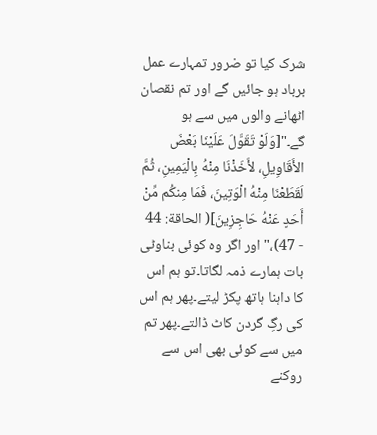شرک کیا تو ضرور تمہارے عمل برباد ہو جائیں گے اور تم نقصان اٹھانے والوں میں سے ہو گے۔"[وَلَوْ تَقَوَّلَ عَلَيْنَا بَعْضَ الأَقَاوِيلِ، لأَخَذْنَا مِنْهُ بِالْيَمِينِ، ثُمَّ لَقَطَعْنَا مِنْهُ الْوَتِينَ، فَمَا مِنكُم مِّنْ أَحَدٍ عَنْهُ حَاجِزِينَ]( الحاقة: 44 - 47)،" اور اگر وہ کوئی بناوٹی بات ہمارے ذمہ لگاتا۔تو ہم اس کا داہنا ہاتھ پکڑ لیتے۔پھر ہم اس کی رگِ گردن کاٹ ڈالتے۔پھر تم میں سے کوئی بھی اس سے روکنے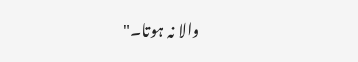والا نہ ہوتا۔"